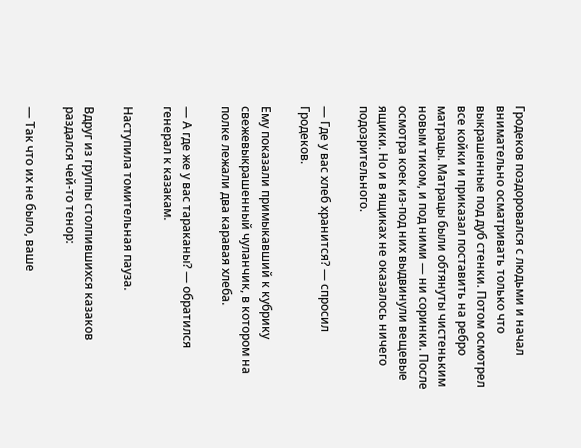Гродеков поздоровался с людьми и начал внимательно осматривать только что выкрашенные под дуб стенки. Потом осмотрел все койки и приказал поставить на ребро матрацы. Матрацы были обтянуты чистеньким новым тиком, и под ними — ни соринки. После осмотра коек из-под них выдвинули вещевые ящики. Но и в ящиках не оказалось ничего подозрительного.

— Где у вас хлеб хранится? — спросил Гродеков.

Ему показали примыкавший к кубрику свежевыкрашенный чуланчик, в котором на полке лежали два каравая хлеба.

— А где же у вас тараканы? — обратился генерал к казакам.

Наступила томительная пауза.

Вдруг из группы столпившихся казаков раздался чей-то тенор:

— Так что их не было, ваше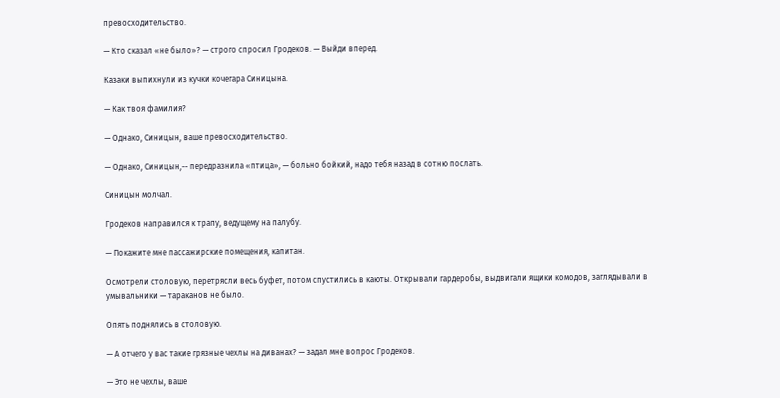превосходительство.

— Кто сказал «не было»? — строго спросил Гродеков. — Выйди вперед.

Казаки выпихнули из кучки кочегара Синицына.

— Как твоя фамилия?

— Однако, Синицын, ваше превосходительство.

— Однако, Синицын,-- передразнила «птица», — больно бойкий, надо тебя назад в сотню послать.

Синицын молчал.

Гродеков направился к трапу, ведущему на палубу.

— Покажите мне пассажирские помещения, капитан.

Осмотрели столовую, перетрясли весь буфет, потом спустились в каюты. Открывали гардеробы, выдвигали ящики комодов, заглядывали в умывальники — тараканов не было.

Опять поднялись в столовую.

— А отчего у вас такие грязные чехлы на диванах? — задал мне вопрос Гродеков.

— Это не чехлы, ваше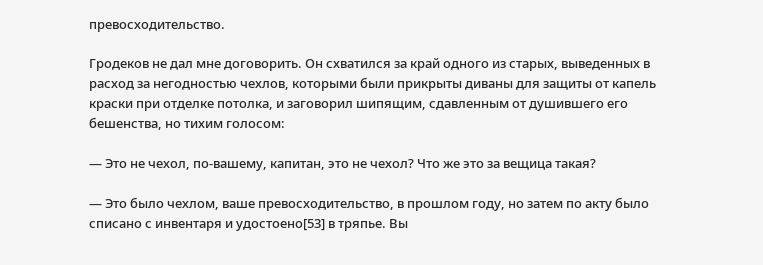превосходительство.

Гродеков не дал мне договорить. Он схватился за край одного из старых, выведенных в расход за негодностью чехлов, которыми были прикрыты диваны для защиты от капель краски при отделке потолка, и заговорил шипящим, сдавленным от душившего его бешенства, но тихим голосом:

— Это не чехол, по-вашему, капитан, это не чехол? Что же это за вещица такая?

— Это было чехлом, ваше превосходительство, в прошлом году, но затем по акту было списано с инвентаря и удостоено[53] в тряпье. Вы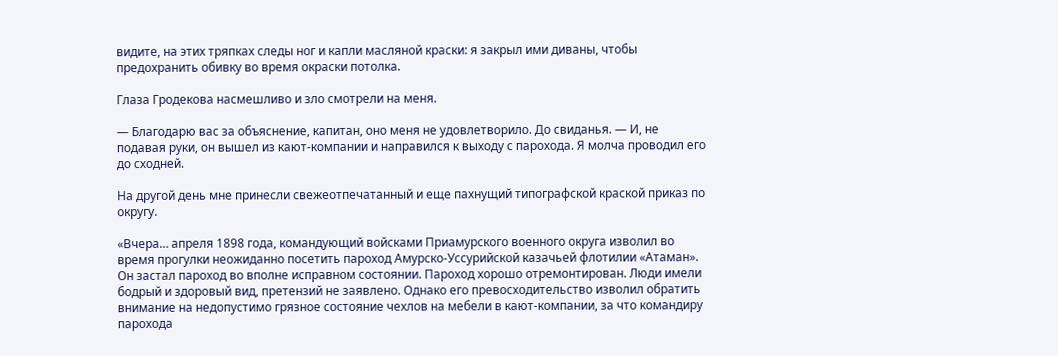видите, на этих тряпках следы ног и капли масляной краски: я закрыл ими диваны, чтобы предохранить обивку во время окраски потолка.

Глаза Гродекова насмешливо и зло смотрели на меня.

— Благодарю вас за объяснение, капитан, оно меня не удовлетворило. До свиданья. — И, не подавая руки, он вышел из кают-компании и направился к выходу с парохода. Я молча проводил его до сходней.

На другой день мне принесли свежеотпечатанный и еще пахнущий типографской краской приказ по округу.

«Вчера… апреля 1898 года, командующий войсками Приамурского военного округа изволил во время прогулки неожиданно посетить пароход Амурско-Уссурийской казачьей флотилии «Атаман». Он застал пароход во вполне исправном состоянии. Пароход хорошо отремонтирован. Люди имели бодрый и здоровый вид, претензий не заявлено. Однако его превосходительство изволил обратить внимание на недопустимо грязное состояние чехлов на мебели в кают-компании, за что командиру парохода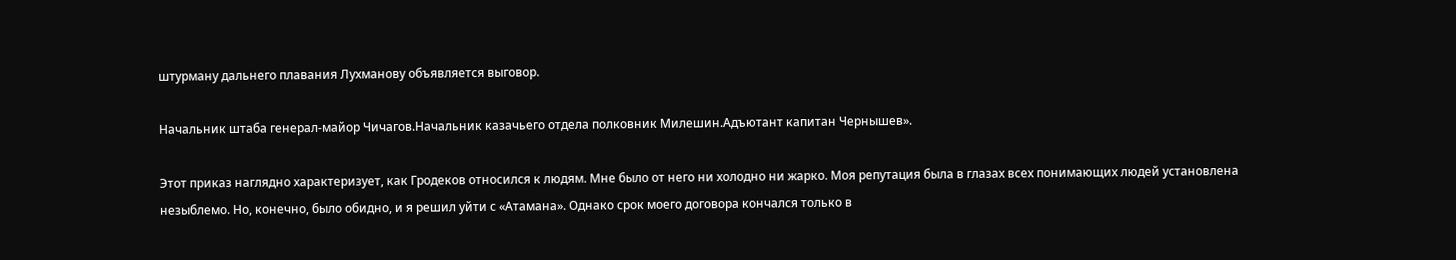штурману дальнего плавания Лухманову объявляется выговор.

Начальник штаба генерал-майор Чичагов.Начальник казачьего отдела полковник Милешин.Адъютант капитан Чернышев».

Этот приказ наглядно характеризует, как Гродеков относился к людям. Мне было от него ни холодно ни жарко. Моя репутация была в глазах всех понимающих людей установлена незыблемо. Но, конечно, было обидно, и я решил уйти с «Атамана». Однако срок моего договора кончался только в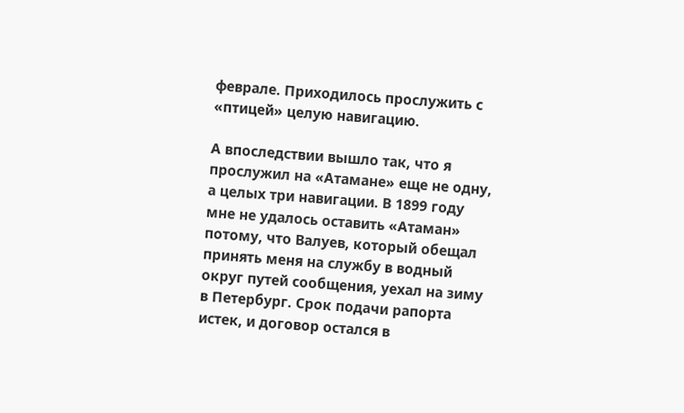феврале. Приходилось прослужить с «птицей» целую навигацию.

А впоследствии вышло так, что я прослужил на «Атамане» еще не одну, а целых три навигации. В 1899 году мне не удалось оставить «Атаман» потому, что Валуев, который обещал принять меня на службу в водный округ путей сообщения, уехал на зиму в Петербург. Срок подачи рапорта истек, и договор остался в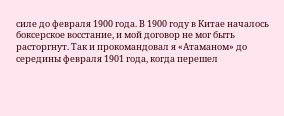силе до февраля 1900 года. В 1900 году в Китае началось боксерское восстание, и мой договор не мог быть расторгнут. Так и прокомандовал я «Атаманом» до середины февраля 1901 года, когда перешел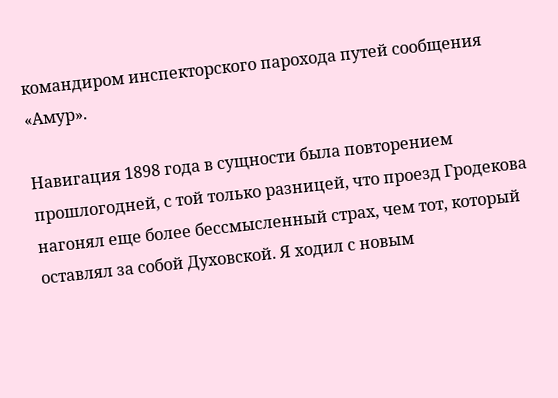командиром инспекторского парохода путей сообщения «Амур».

Навигация 1898 года в сущности была повторением прошлогодней, с той только разницей, что проезд Гродекова нагонял еще более бессмысленный страх, чем тот, который оставлял за собой Духовской. Я ходил с новым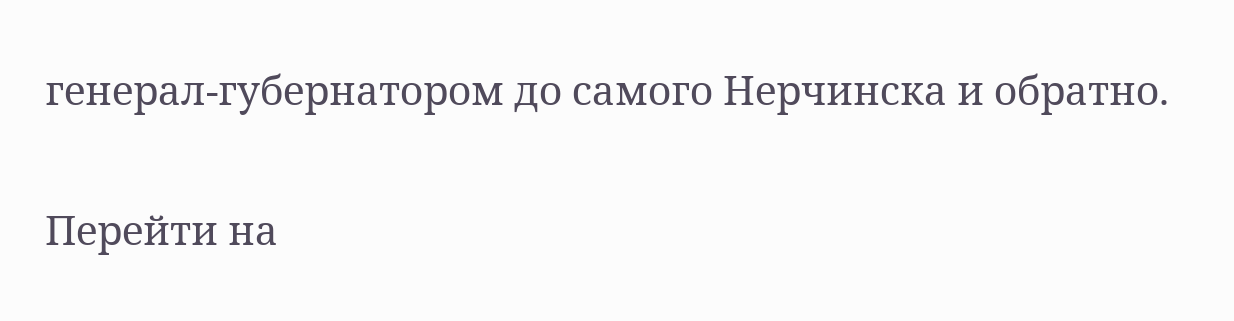генерал-губернатором до самого Нерчинска и обратно.

Перейти на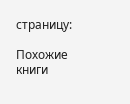страницу:

Похожие книги